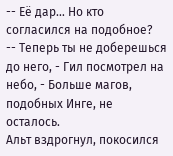-- Её дар… Но кто согласился на подобное?
-- Теперь ты не доберешься до него, - Гил посмотрел на небо, - Больше магов, подобных Инге, не осталось.
Альт вздрогнул, покосился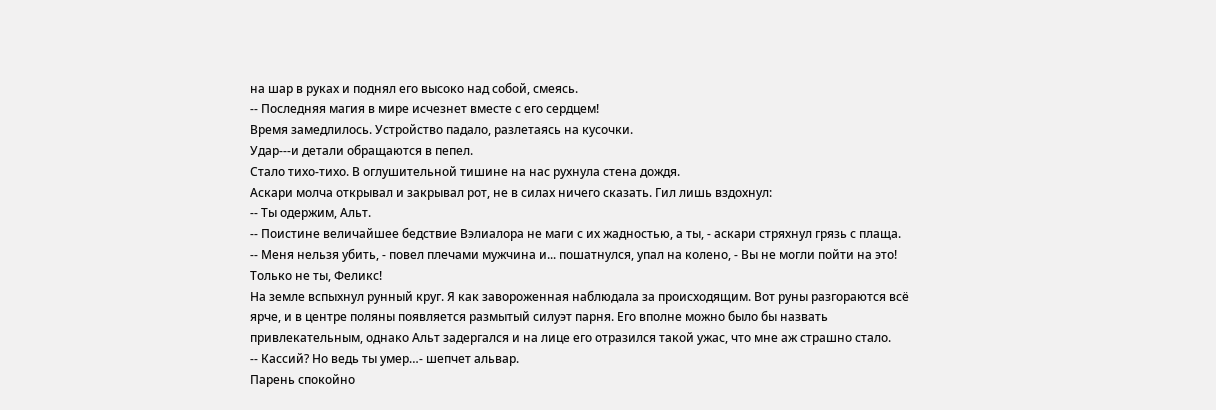на шар в руках и поднял его высоко над собой, смеясь.
-- Последняя магия в мире исчезнет вместе с его сердцем!
Время замедлилось. Устройство падало, разлетаясь на кусочки.
Удар---и детали обращаются в пепел.
Стало тихо-тихо. В оглушительной тишине на нас рухнула стена дождя.
Аскари молча открывал и закрывал рот, не в силах ничего сказать. Гил лишь вздохнул:
-- Ты одержим, Альт.
-- Поистине величайшее бедствие Вэлиалора не маги с их жадностью, а ты, - аскари стряхнул грязь с плаща.
-- Меня нельзя убить, - повел плечами мужчина и... пошатнулся, упал на колено, - Вы не могли пойти на это! Только не ты, Феликс!
На земле вспыхнул рунный круг. Я как завороженная наблюдала за происходящим. Вот руны разгораются всё ярче, и в центре поляны появляется размытый силуэт парня. Его вполне можно было бы назвать привлекательным, однако Альт задергался и на лице его отразился такой ужас, что мне аж страшно стало.
-- Кассий? Но ведь ты умер…- шепчет альвар.
Парень спокойно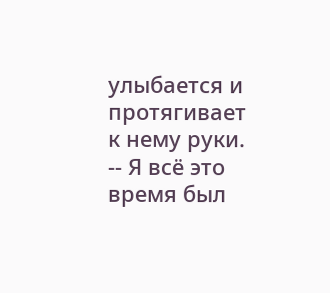улыбается и протягивает к нему руки.
-- Я всё это время был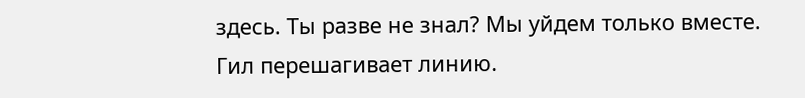здесь. Ты разве не знал? Мы уйдем только вместе.
Гил перешагивает линию.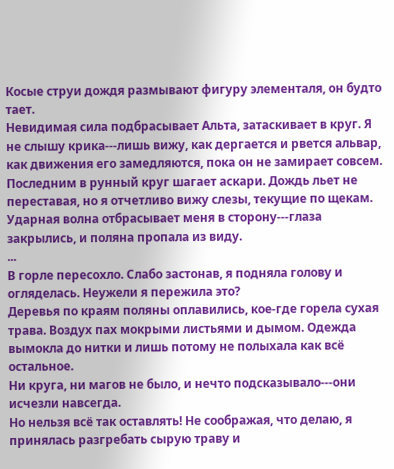Косые струи дождя размывают фигуру элементаля, он будто тает.
Невидимая сила подбрасывает Альта, затаскивает в круг. Я не слышу крика---лишь вижу, как дергается и рвется альвар, как движения его замедляются, пока он не замирает совсем.
Последним в рунный круг шагает аскари. Дождь льет не переставая, но я отчетливо вижу слезы, текущие по щекам.
Ударная волна отбрасывает меня в сторону---глаза закрылись, и поляна пропала из виду.
...
В горле пересохло. Слабо застонав, я подняла голову и огляделась. Неужели я пережила это?
Деревья по краям поляны оплавились, кое-где горела сухая трава. Воздух пах мокрыми листьями и дымом. Одежда вымокла до нитки и лишь потому не полыхала как всё остальное.
Ни круга, ни магов не было, и нечто подсказывало---они исчезли навсегда.
Но нельзя всё так оставлять! Не соображая, что делаю, я принялась разгребать сырую траву и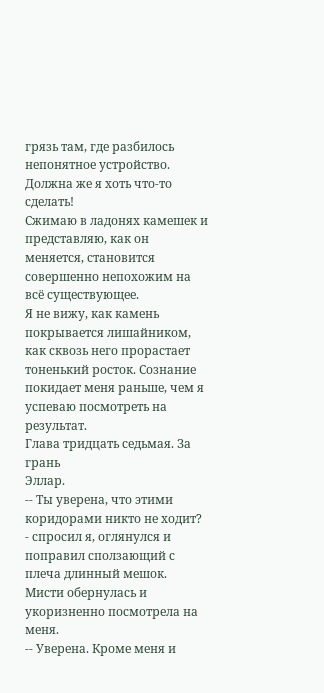грязь там, где разбилось непонятное устройство. Должна же я хоть что-то сделать!
Сжимаю в ладонях камешек и представляю, как он меняется, становится совершенно непохожим на всё существующее.
Я не вижу, как камень покрывается лишайником, как сквозь него прорастает тоненький росток. Сознание покидает меня раньше, чем я успеваю посмотреть на результат.
Глава тридцать седьмая. За грань
Эллар.
-- Ты уверена, что этими коридорами никто не ходит? - спросил я, оглянулся и поправил сползающий с плеча длинный мешок.
Мисти обернулась и укоризненно посмотрела на меня.
-- Уверена. Кроме меня и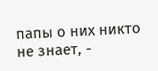папы о них никто не знает, -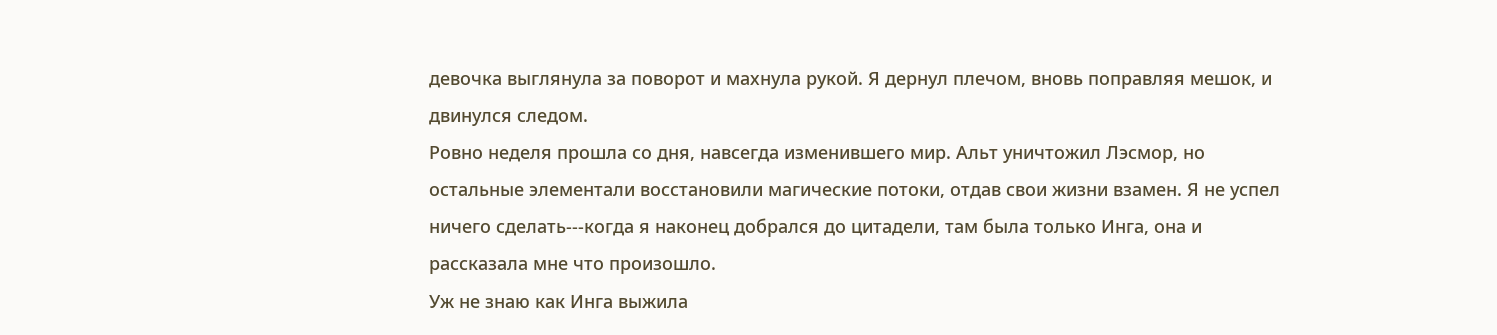девочка выглянула за поворот и махнула рукой. Я дернул плечом, вновь поправляя мешок, и двинулся следом.
Ровно неделя прошла со дня, навсегда изменившего мир. Альт уничтожил Лэсмор, но остальные элементали восстановили магические потоки, отдав свои жизни взамен. Я не успел ничего сделать---когда я наконец добрался до цитадели, там была только Инга, она и рассказала мне что произошло.
Уж не знаю как Инга выжила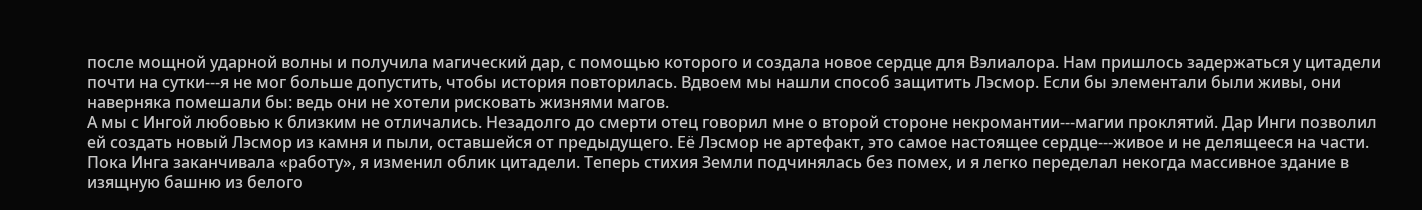после мощной ударной волны и получила магический дар, с помощью которого и создала новое сердце для Вэлиалора. Нам пришлось задержаться у цитадели почти на сутки---я не мог больше допустить, чтобы история повторилась. Вдвоем мы нашли способ защитить Лэсмор. Если бы элементали были живы, они наверняка помешали бы: ведь они не хотели рисковать жизнями магов.
А мы с Ингой любовью к близким не отличались. Незадолго до смерти отец говорил мне о второй стороне некромантии---магии проклятий. Дар Инги позволил ей создать новый Лэсмор из камня и пыли, оставшейся от предыдущего. Её Лэсмор не артефакт, это самое настоящее сердце---живое и не делящееся на части.
Пока Инга заканчивала «работу», я изменил облик цитадели. Теперь стихия Земли подчинялась без помех, и я легко переделал некогда массивное здание в изящную башню из белого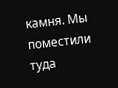камня. Мы поместили туда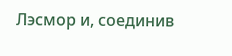Лэсмор и, соединив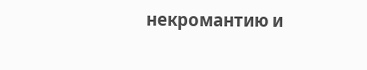некромантию и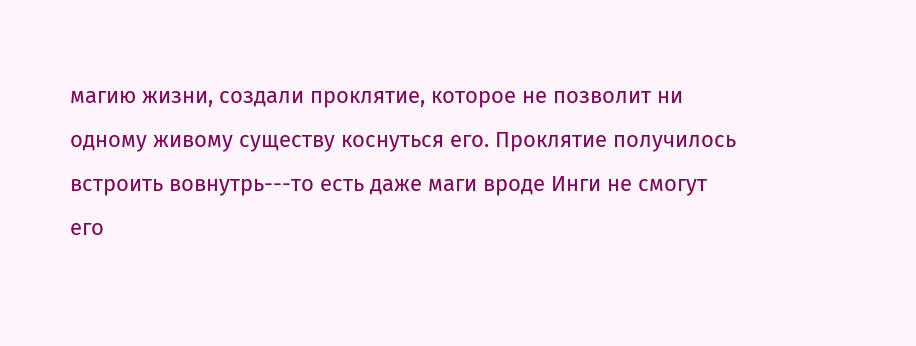магию жизни, создали проклятие, которое не позволит ни одному живому существу коснуться его. Проклятие получилось встроить вовнутрь---то есть даже маги вроде Инги не смогут его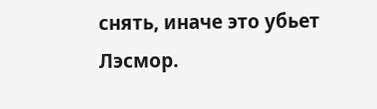снять, иначе это убьет Лэсмор.